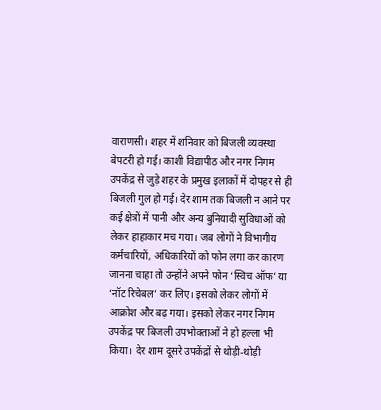वाराणसी। शहर में शनिवार को बिजली व्यवस्था बेपटरी हो गई। काशी विद्यापीठ और नगर निगम उपकेंद्र से जुड़े शहर के प्रमुख इलाकों में दोपहर से ही बिजली गुल हो गई। देर शाम तक बिजली न आने पर कई क्षेत्रों में पानी और अन्य बुनियादी सुविधाओं को लेकर हाहाकार मच गया। जब लोगों ने विभागीय कर्मचारियों, अधिकारियों को फोन लगा कर कारण जानना चाहा तो उन्होंने अपने फोन ‘स्विच ऑफ’ या ‘नॉट रिचेबल’ कर लिए। इसको लेकर लोगों में आक्रोश और बढ़ गया। इसको लेकर नगर निगम उपकेंद्र पर बिजली उपभोक्ताओं ने हो हल्ला भी किया। देर शाम दूसरे उपकेंद्रों से थोड़ी-थोड़ी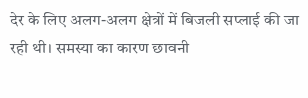देर के लिए अलग-अलग क्षेत्रों में बिजली सप्लाई की जा रही थी। समस्या का कारण छावनी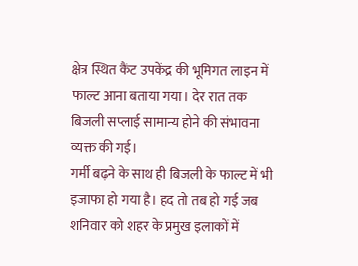क्षेत्र स्थित कैंट उपकेंद्र की भूमिगत लाइन में फाल्ट आना बताया गया। देर रात तक बिजली सप्लाई सामान्य होने की संभावना व्यक्त की गई।
गर्मी बढ़ने के साथ ही बिजली के फाल्ट में भी इजाफा हो गया है। हद तो तब हो गई जब शनिवार को शहर के प्रमुख इलाकों में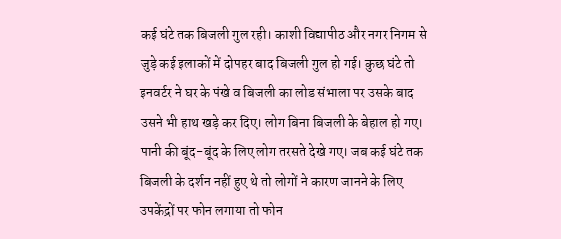कई घंटे तक बिजली गुल रही। काशी विद्यापीठ और नगर निगम से जुड़े कई इलाकों में दोपहर बाद बिजली गुल हो गई। कुछ घंटे तो इनवर्टर ने घर के पंखे व बिजली का लोड संभाला पर उसके बाद उसने भी हाथ खड़े कर दिए। लोग बिना बिजली के बेहाल हो गए। पानी की बूंद-बूंद के लिए लोग तरसते देखे गए। जब कई घंटे तक बिजली के दर्शन नहीं हुए थे तो लोगों ने कारण जानने के लिए उपकेंद्रों पर फोन लगाया तो फोन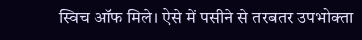स्विच ऑफ मिले। ऐसे में पसीने से तरबतर उपभोक्ता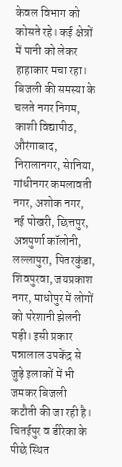केवल विभाग को कोसते रहे। कई क्षेत्रों में पानी को लेकर हाहाकार मचा रहा। बिजली की समस्या के चलते नगर निगम, काशी विद्यापीठ, औरंगाबाद, निरालानगर, सेानिया, गांधीनगर कमलावती नगर, अशोक नगर, नई पोखरी, छित्तपुर, अन्नपुर्णा कॉलोनी, लल्लापुरा, पितरकुंडा, शिवपुरवा, जयप्रकाश नगर, माधोपुर में लोगों को परेशानी झेलनी पड़ी। इसी प्रकार पन्नालाल उपकेंद्र से जुड़े इलाकों में भी जमकर बिजली कटौती की जा रही है। चितईपुर व डीरेका के पीछे स्थित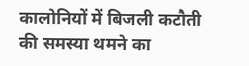कालोनियों में बिजली कटौती की समस्या थमने का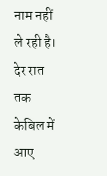नाम नहीं ले रही है। देर रात तक केबिल में आए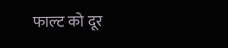फाल्ट को दूर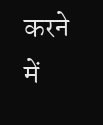करने में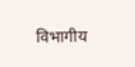विभागीय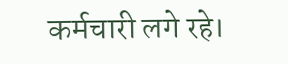कर्मचारी लगे रहे।